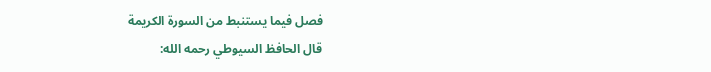فصل فيما يستنبط من السورة الكريمة
قال الحافظ السيوطي رحمه الله: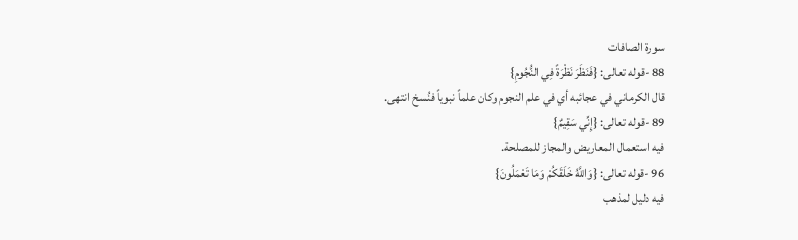سورة الصافات
88 -قوله تعالى: {فَنَظَرَ نَظْرَةً فِي النُّجُومِ}
قال الكرماني في عجائبه أي في علم النجوم وكان علماً نبوياً فنُسخ انتهى.
89 -قوله تعالى: {إِنِّي سَقِيمٌ}
فيه استعمال المعاريض والمجاز للمصلحة.
96 -قوله تعالى: {وَاللَّهُ خَلَقَكُمْ وَمَا تَعْمَلُونَ}
فيه دليل لمذهب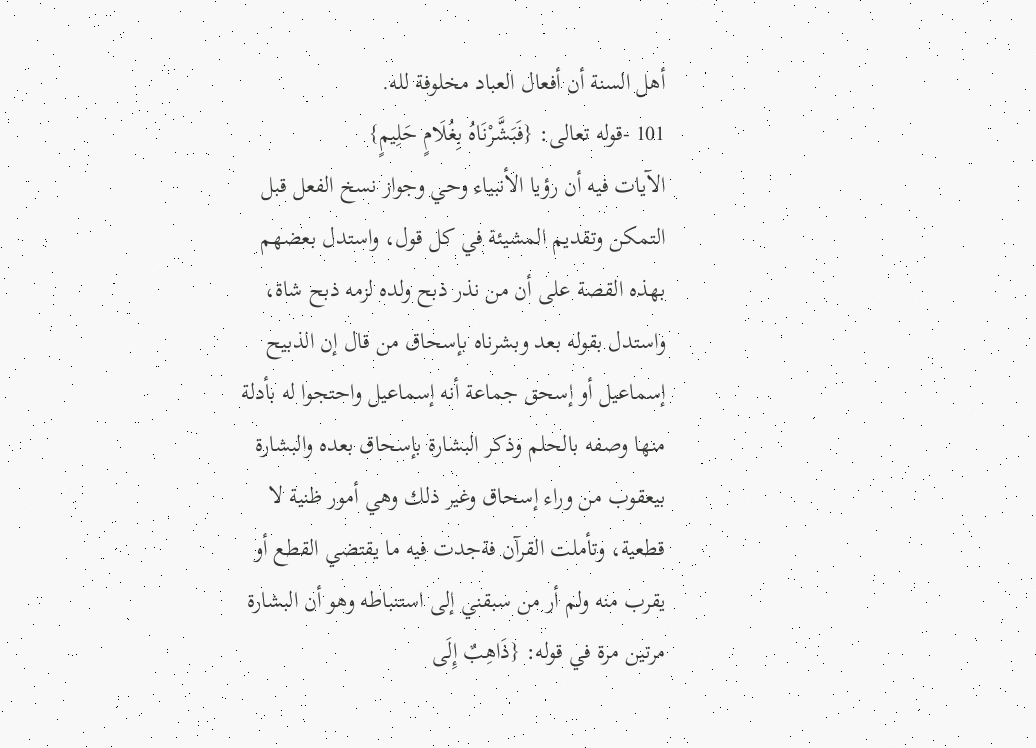أهل السنة أن أفعال العباد مخلوفة لله.
101 -قوله تعالى: {فَبَشَّرْنَاهُ بِغُلَامٍ حَلِيمٍ}
الآيات فيه أن رؤيا الأنبياء وحي وجواز نسخ الفعل قبل التمكن وتقديم المشيئة في كل قول، واستدل بعضهم بهذه القصة على أن من نذر ذبح ولده لزمه ذبح شاة، واستدل بقوله بعد وبشرناه بإسحاق من قال إن الذبيح إسماعيل أو إسحق جماعة أنه إسماعيل واحتجوا له بأدلة منها وصفه بالحلم وذكر البشارة بإسحاق بعده والبشارة بيعقوب من وراء إسحاق وغير ذلك وهي أمور ظنية لا قطعية، وتأملت القرآن فةجدت فيه ما يقتضي القطع أو يقرب منه ولم أر من سبقني إلى استنباطه وهو أن البشارة مرتين مرة في قوله: {ذَاهِبٌ إِلَى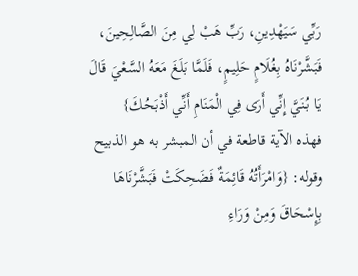رَبِّي سَيَهْدِينِ، رَبِّ هَبْ لِي مِنَ الصَّالِحِينَ، فَبَشَّرْنَاهُ بِغُلَامٍ حَلِيمٍ، فَلَمَّا بَلَغَ مَعَهُ السَّعْيَ قَالَ يَا بُنَيَّ إِنِّي أَرَى فِي الْمَنَامِ أَنِّي أَذْبَحُكَ}
فهذه الآية قاطعة في أن المبشر به هو الذبيح وقوله: {وَامْرَأَتُهُ قَائِمَةٌ فَضَحِكَتْ فَبَشَّرْنَاهَا بِإِسْحَاقَ وَمِنْ وَرَاءِ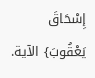إِسْحَاقَ يَعْقُوبَ} الآية.